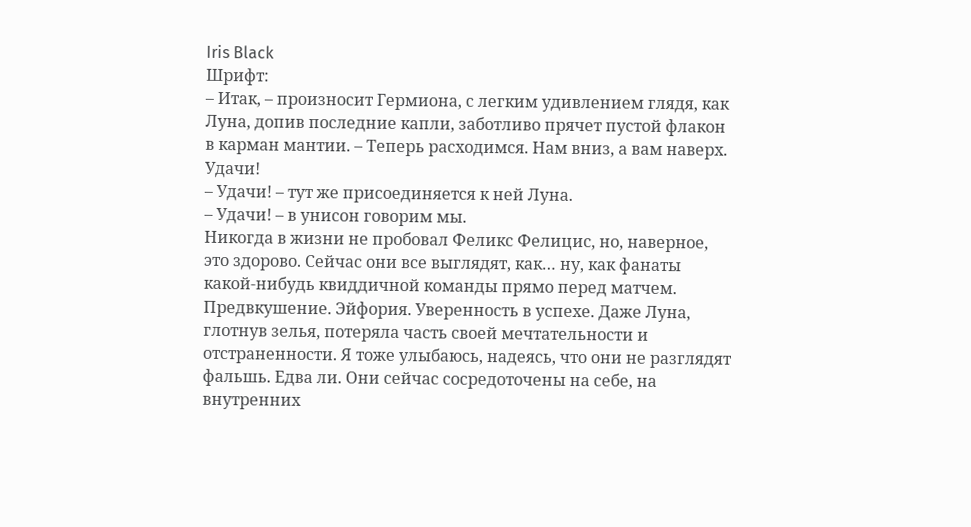Iris Black
Шрифт:
– Итак, – произносит Гермиона, с легким удивлением глядя, как Луна, допив последние капли, заботливо прячет пустой флакон в карман мантии. – Теперь расходимся. Нам вниз, а вам наверх. Удачи!
– Удачи! – тут же присоединяется к ней Луна.
– Удачи! – в унисон говорим мы.
Никогда в жизни не пробовал Феликс Фелицис, но, наверное, это здорово. Сейчас они все выглядят, как… ну, как фанаты какой-нибудь квиддичной команды прямо перед матчем. Предвкушение. Эйфория. Уверенность в успехе. Даже Луна, глотнув зелья, потеряла часть своей мечтательности и отстраненности. Я тоже улыбаюсь, надеясь, что они не разглядят фальшь. Едва ли. Они сейчас сосредоточены на себе, на внутренних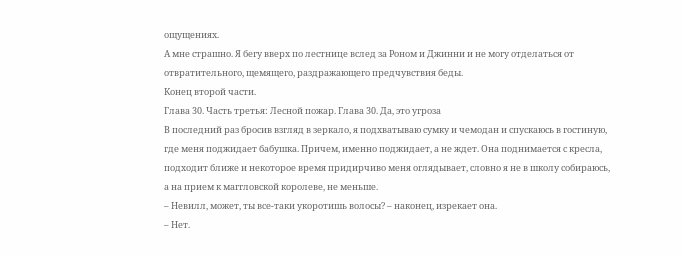ощущениях.
А мне страшно. Я бегу вверх по лестнице вслед за Роном и Джинни и не могу отделаться от отвратительного, щемящего, раздражающего предчувствия беды.
Конец второй части.
Глава 30. Часть третья: Лесной пожар. Глава 30. Да, это угроза
В последний раз бросив взгляд в зеркало, я подхватываю сумку и чемодан и спускаюсь в гостиную, где меня поджидает бабушка. Причем, именно поджидает, а не ждет. Она поднимается с кресла, подходит ближе и некоторое время придирчиво меня оглядывает, словно я не в школу собираюсь, а на прием к маггловской королеве, не меньше.
– Невилл, может, ты все-таки укоротишь волосы? – наконец, изрекает она.
– Нет.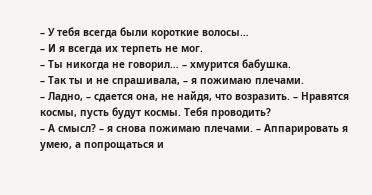– У тебя всегда были короткие волосы…
– И я всегда их терпеть не мог.
– Ты никогда не говорил… – хмурится бабушка.
– Так ты и не спрашивала, – я пожимаю плечами.
– Ладно, – сдается она, не найдя, что возразить. – Нравятся космы, пусть будут космы. Тебя проводить?
– А смысл? – я снова пожимаю плечами. – Аппарировать я умею, а попрощаться и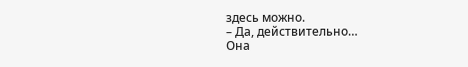здесь можно.
– Да, действительно…
Она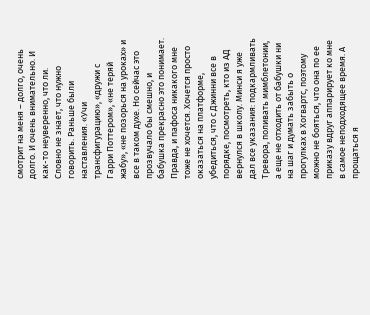смотрит на меня – долго, очень долго. И очень внимательно. И как-то неуверенно, что ли. Словно не знает, что нужно говорить. Раньше были наставления. «Учи трансфигурацию», «дружи с Гарри Поттером», «не теряй жабу», «не позорься на уроках» и все в таком духе. Но сейчас это прозвучало бы смешно, и бабушка прекрасно это понимает. Правда, и пафоса никакого мне тоже не хочется. Хочется просто оказаться на платформе, убедиться, что с Джинни все в порядке, посмотреть, кто из АД вернулся в школу. Минси я уже дал все указания: подкармливать Тревора, поливать мимблетонии, а еще не отходить от бабушки ни на шаг и думать забыть о прогулках в Хогвартс, поэтому можно не бояться, что она по ее приказу вдруг аппарирует ко мне в самое неподходящее время. А прощаться я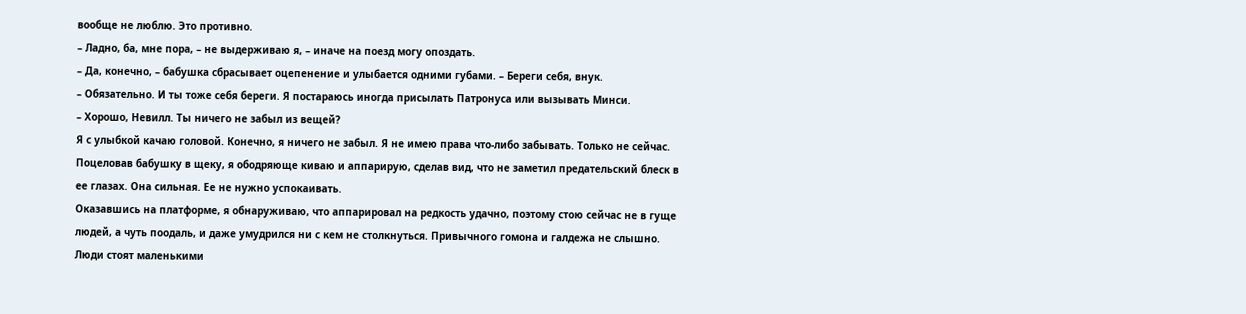вообще не люблю. Это противно.
– Ладно, ба, мне пора, – не выдерживаю я, – иначе на поезд могу опоздать.
– Да, конечно, – бабушка сбрасывает оцепенение и улыбается одними губами. – Береги себя, внук.
– Обязательно. И ты тоже себя береги. Я постараюсь иногда присылать Патронуса или вызывать Минси.
– Хорошо, Невилл. Ты ничего не забыл из вещей?
Я с улыбкой качаю головой. Конечно, я ничего не забыл. Я не имею права что-либо забывать. Только не сейчас.
Поцеловав бабушку в щеку, я ободряюще киваю и аппарирую, сделав вид, что не заметил предательский блеск в ее глазах. Она сильная. Ее не нужно успокаивать.
Оказавшись на платформе, я обнаруживаю, что аппарировал на редкость удачно, поэтому стою сейчас не в гуще людей, а чуть поодаль, и даже умудрился ни с кем не столкнуться. Привычного гомона и галдежа не слышно. Люди стоят маленькими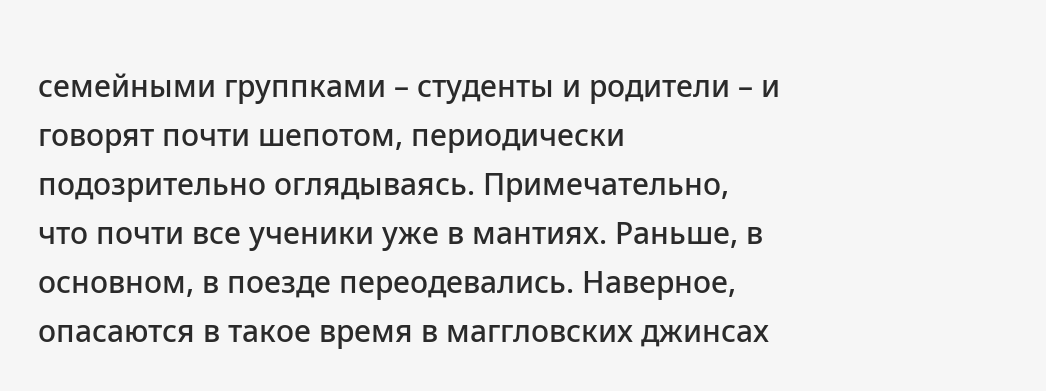семейными группками – студенты и родители – и говорят почти шепотом, периодически подозрительно оглядываясь. Примечательно, что почти все ученики уже в мантиях. Раньше, в основном, в поезде переодевались. Наверное, опасаются в такое время в маггловских джинсах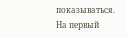показываться.
На первый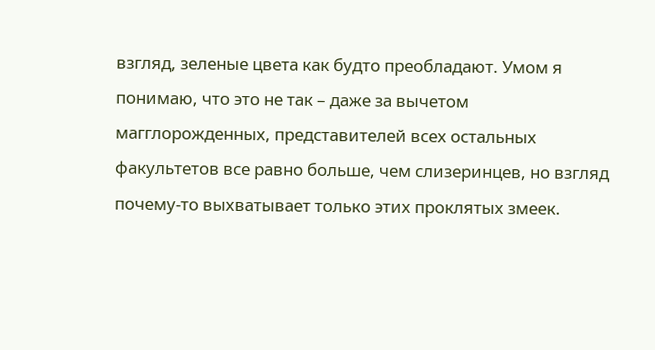взгляд, зеленые цвета как будто преобладают. Умом я понимаю, что это не так – даже за вычетом магглорожденных, представителей всех остальных факультетов все равно больше, чем слизеринцев, но взгляд почему-то выхватывает только этих проклятых змеек.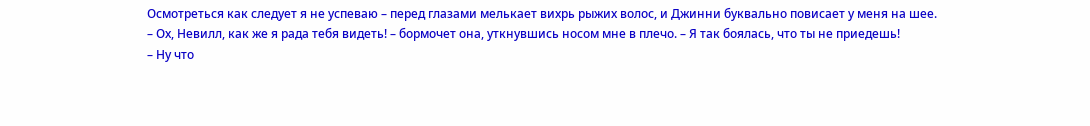Осмотреться как следует я не успеваю – перед глазами мелькает вихрь рыжих волос, и Джинни буквально повисает у меня на шее.
– Ох, Невилл, как же я рада тебя видеть! – бормочет она, уткнувшись носом мне в плечо. – Я так боялась, что ты не приедешь!
– Ну что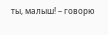ты, малыш! – говорю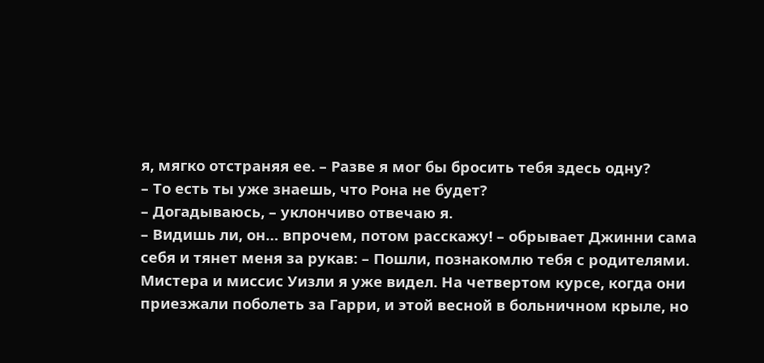я, мягко отстраняя ее. – Разве я мог бы бросить тебя здесь одну?
– То есть ты уже знаешь, что Рона не будет?
– Догадываюсь, – уклончиво отвечаю я.
– Видишь ли, он… впрочем, потом расскажу! – обрывает Джинни сама себя и тянет меня за рукав: – Пошли, познакомлю тебя с родителями.
Мистера и миссис Уизли я уже видел. На четвертом курсе, когда они приезжали поболеть за Гарри, и этой весной в больничном крыле, но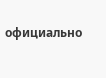официально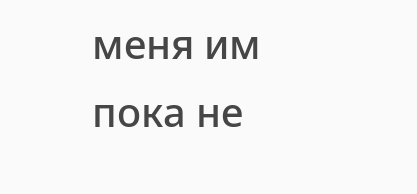меня им пока не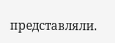представляли.